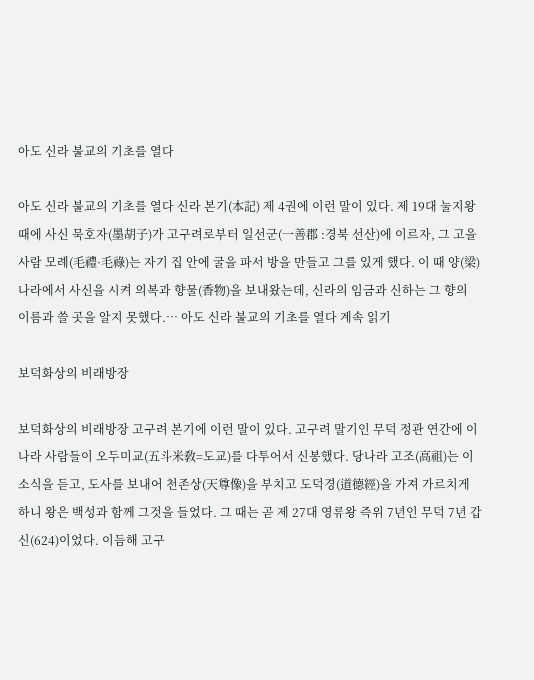아도 신라 불교의 기초를 열다

아도 신라 불교의 기초를 열다 신라 본기(本記) 제 4권에 이런 말이 있다. 제 19대 눌지왕 때에 사신 묵호자(墨胡子)가 고구려로부터 일선군(一善郡 :경북 선산)에 이르자, 그 고을 사람 모례(毛禮·毛祿)는 자기 집 안에 굴을 파서 방을 만들고 그를 있게 했다. 이 때 양(梁)나라에서 사신을 시켜 의복과 향물(香物)을 보내왔는데, 신라의 임금과 신하는 그 향의 이름과 쓸 곳을 알지 못했다.… 아도 신라 불교의 기초를 열다 계속 읽기

보덕화상의 비래방장

보덕화상의 비래방장 고구려 본기에 이런 말이 있다. 고구려 말기인 무덕 정관 연간에 이 나라 사람들이 오두미교(五斗米敎=도교)를 다투어서 신봉했다. 당나라 고조(高祖)는 이 소식을 듣고, 도사를 보내어 천존상(天尊像)을 부치고 도덕경(道德經)을 가져 가르치게 하니 왕은 백성과 함께 그것을 들었다. 그 때는 곧 제 27대 영류왕 즉위 7년인 무덕 7년 갑신(624)이었다. 이듬해 고구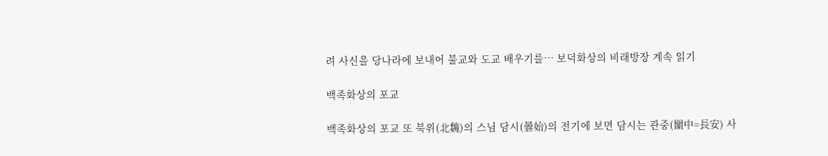려 사신을 당나라에 보내어 불교와 도교 배우기를… 보덕화상의 비래방장 계속 읽기

백족화상의 포교

백족화상의 포교 또 북위(北魏)의 스님 담시(曇始)의 전기에 보면 담시는 관중(關中=長安) 사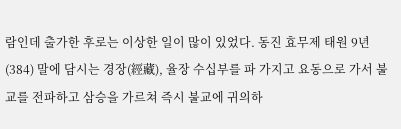람인데 출가한 후로는 이상한 일이 많이 있었다. 동진 효무제 태원 9년(384) 말에 담시는 경장(經藏), 율장 수십부를 파 가지고 요동으로 가서 불교를 전파하고 삼승을 가르쳐 즉시 불교에 귀의하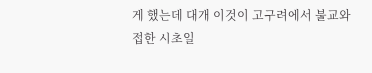게 했는데 대개 이것이 고구려에서 불교와 접한 시초일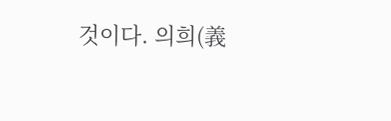것이다. 의희(義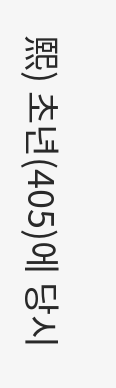熙) 초년(405)에 당시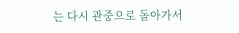는 다시 관중으로 돌아가서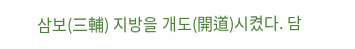삼보(三輔) 지방을 개도(開道)시켰다. 담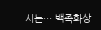시는… 백족화상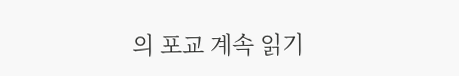의 포교 계속 읽기